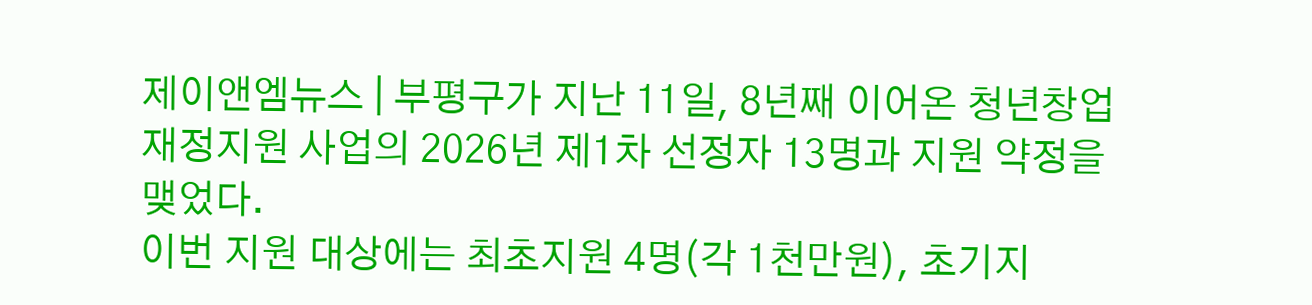제이앤엠뉴스 | 부평구가 지난 11일, 8년째 이어온 청년창업 재정지원 사업의 2026년 제1차 선정자 13명과 지원 약정을 맺었다.
이번 지원 대상에는 최초지원 4명(각 1천만원), 초기지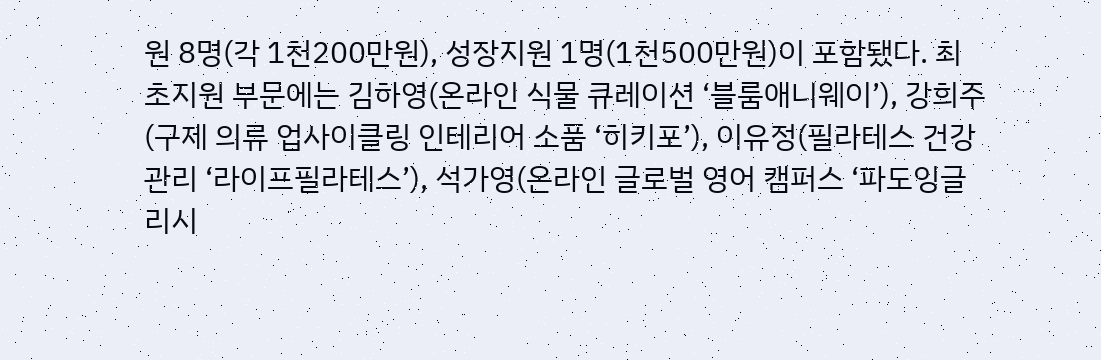원 8명(각 1천200만원), 성장지원 1명(1천500만원)이 포함됐다. 최초지원 부문에는 김하영(온라인 식물 큐레이션 ‘블룸애니웨이’), 강희주(구제 의류 업사이클링 인테리어 소품 ‘히키포’), 이유정(필라테스 건강관리 ‘라이프필라테스’), 석가영(온라인 글로벌 영어 캠퍼스 ‘파도잉글리시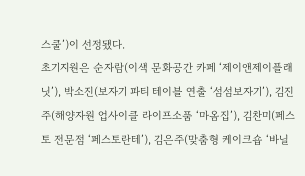스쿨’)이 선정됐다.
초기지원은 순자람(이색 문화공간 카페 ‘제이앤제이플래닛’), 박소진(보자기 파티 테이블 연출 ‘섬섬보자기’), 김진주(해양자원 업사이클 라이프소품 ‘마옴집’), 김찬미(페스토 전문점 ‘페스토란테’), 김은주(맞춤형 케이크숍 ‘바닐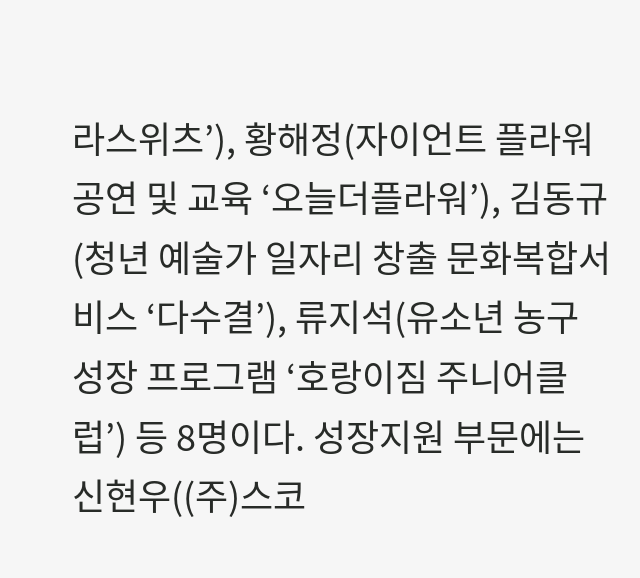라스위츠’), 황해정(자이언트 플라워 공연 및 교육 ‘오늘더플라워’), 김동규(청년 예술가 일자리 창출 문화복합서비스 ‘다수결’), 류지석(유소년 농구 성장 프로그램 ‘호랑이짐 주니어클럽’) 등 8명이다. 성장지원 부문에는 신현우((주)스코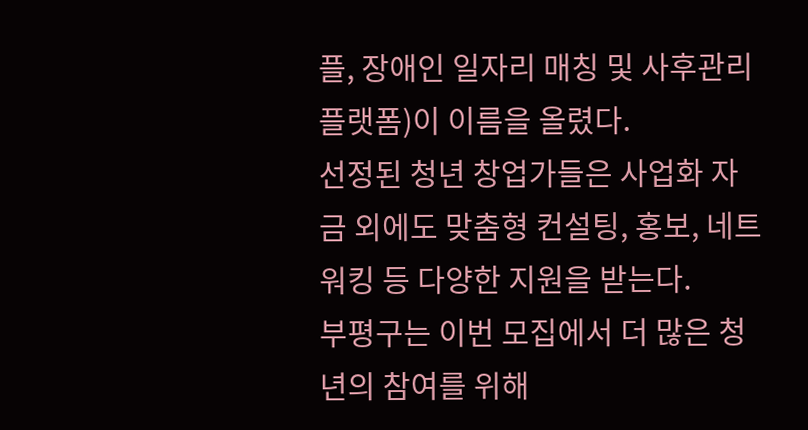플, 장애인 일자리 매칭 및 사후관리 플랫폼)이 이름을 올렸다.
선정된 청년 창업가들은 사업화 자금 외에도 맞춤형 컨설팅, 홍보, 네트워킹 등 다양한 지원을 받는다.
부평구는 이번 모집에서 더 많은 청년의 참여를 위해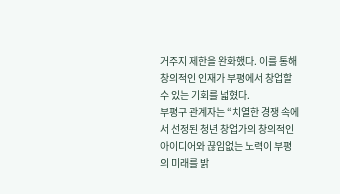거주지 제한을 완화했다. 이를 통해 창의적인 인재가 부평에서 창업할 수 있는 기회를 넓혔다.
부평구 관계자는 “치열한 경쟁 속에서 선정된 청년 창업가의 창의적인 아이디어와 끊임없는 노력이 부평의 미래를 밝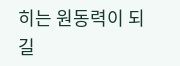히는 원동력이 되길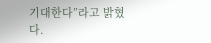기대한다”라고 밝혔다.